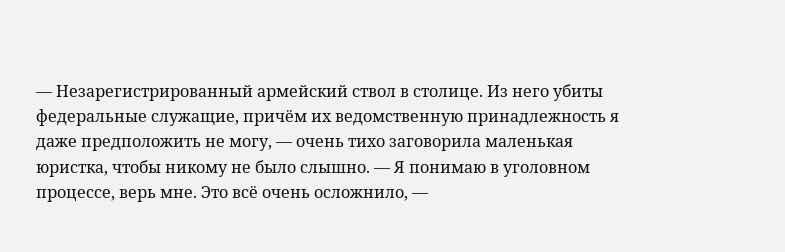— Незарегистрированный армейский ствол в столице. Из него убиты федеральные служащие, причём их ведомственную принадлежность я даже предположить не могу, — очень тихо заговорила маленькая юристка, чтобы никому не было слышно. — Я понимаю в уголовном процессе, верь мне. Это всё очень осложнило, —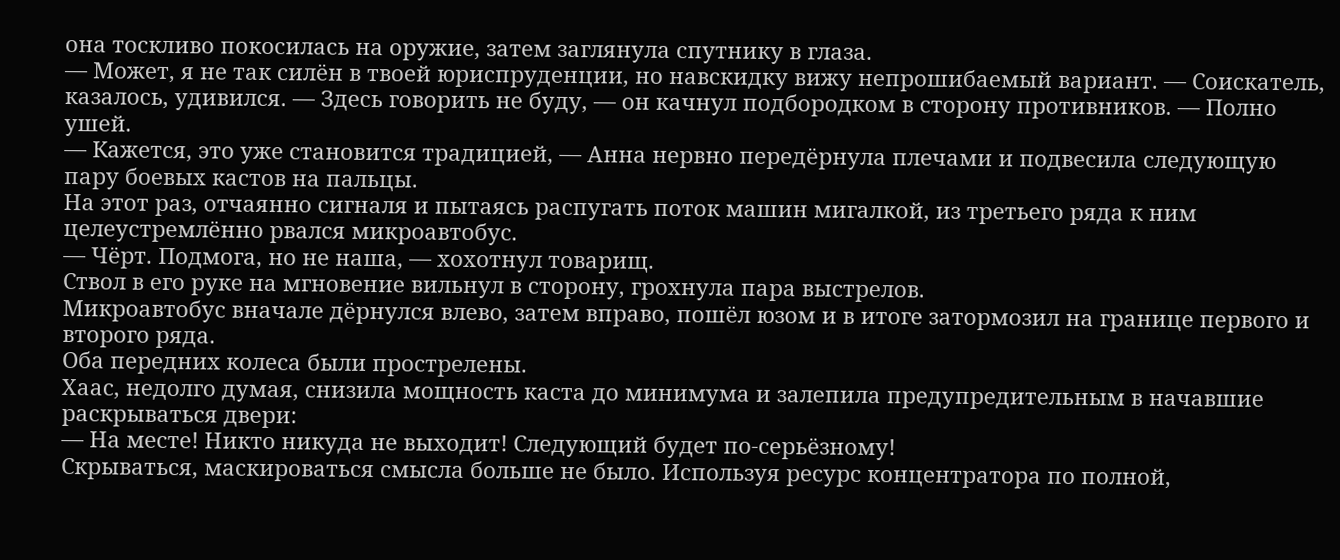она тоскливо покосилась на оружие, затем заглянула спутнику в глаза.
— Может, я не так силён в твоей юриспруденции, но навскидку вижу непрошибаемый вариант. — Соискатель, казалось, удивился. — Здесь говорить не буду, — он качнул подбородком в сторону противников. — Полно ушей.
— Кажется, это уже становится традицией, — Анна нервно передёрнула плечами и подвесила следующую пару боевых кастов на пальцы.
На этот раз, отчаянно сигналя и пытаясь распугать поток машин мигалкой, из третьего ряда к ним целеустремлённо рвался микроавтобус.
— Чёрт. Подмога, но не наша, — хохотнул товарищ.
Ствол в его руке на мгновение вильнул в сторону, грохнула пара выстрелов.
Микроавтобус вначале дёрнулся влево, затем вправо, пошёл юзом и в итоге затормозил на границе первого и второго ряда.
Оба передних колеса были прострелены.
Хаас, недолго думая, снизила мощность каста до минимума и залепила предупредительным в начавшие раскрываться двери:
— На месте! Никто никуда не выходит! Следующий будет по-серьёзному!
Скрываться, маскироваться смысла больше не было. Используя ресурс концентратора по полной,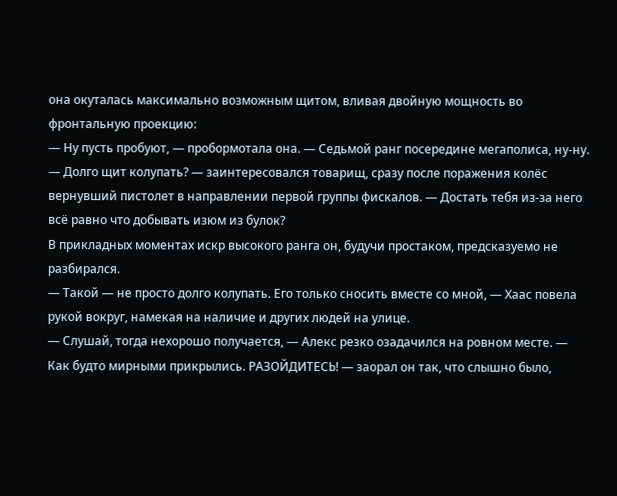она окуталась максимально возможным щитом, вливая двойную мощность во фронтальную проекцию:
— Ну пусть пробуют, — пробормотала она. — Седьмой ранг посередине мегаполиса, ну-ну.
— Долго щит колупать? — заинтересовался товарищ, сразу после поражения колёс вернувший пистолет в направлении первой группы фискалов. — Достать тебя из-за него всё равно что добывать изюм из булок?
В прикладных моментах искр высокого ранга он, будучи простаком, предсказуемо не разбирался.
— Такой — не просто долго колупать. Его только сносить вместе со мной, — Хаас повела рукой вокруг, намекая на наличие и других людей на улице.
— Слушай, тогда нехорошо получается, — Алекс резко озадачился на ровном месте. — Как будто мирными прикрылись. РАЗОЙДИТЕСЬ! — заорал он так, что слышно было,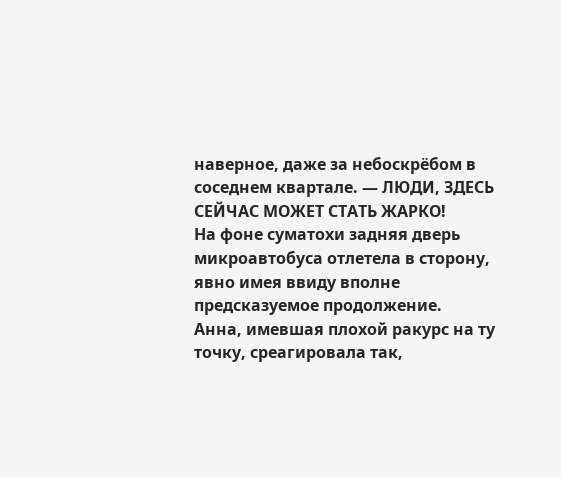наверное, даже за небоскрёбом в соседнем квартале. — ЛЮДИ, ЗДЕСЬ СЕЙЧАС МОЖЕТ СТАТЬ ЖАРКО!
На фоне суматохи задняя дверь микроавтобуса отлетела в сторону, явно имея ввиду вполне предсказуемое продолжение.
Анна, имевшая плохой ракурс на ту точку, среагировала так,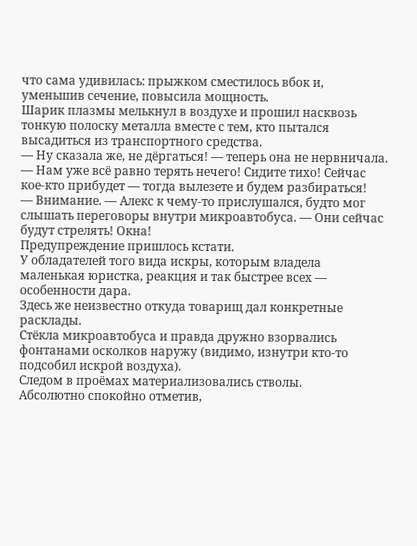что сама удивилась: прыжком сместилось вбок и, уменьшив сечение, повысила мощность.
Шарик плазмы мелькнул в воздухе и прошил насквозь тонкую полоску металла вместе с тем, кто пытался высадиться из транспортного средства.
— Ну сказала же, не дёргаться! — теперь она не нервничала. — Нам уже всё равно терять нечего! Сидите тихо! Сейчас кое-кто прибудет — тогда вылезете и будем разбираться!
— Внимание. — Алекс к чему-то прислушался, будто мог слышать переговоры внутри микроавтобуса. — Они сейчас будут стрелять! Окна!
Предупреждение пришлось кстати.
У обладателей того вида искры, которым владела маленькая юристка, реакция и так быстрее всех — особенности дара.
Здесь же неизвестно откуда товарищ дал конкретные расклады.
Стёкла микроавтобуса и правда дружно взорвались фонтанами осколков наружу (видимо, изнутри кто-то подсобил искрой воздуха).
Следом в проёмах материализовались стволы.
Абсолютно спокойно отметив,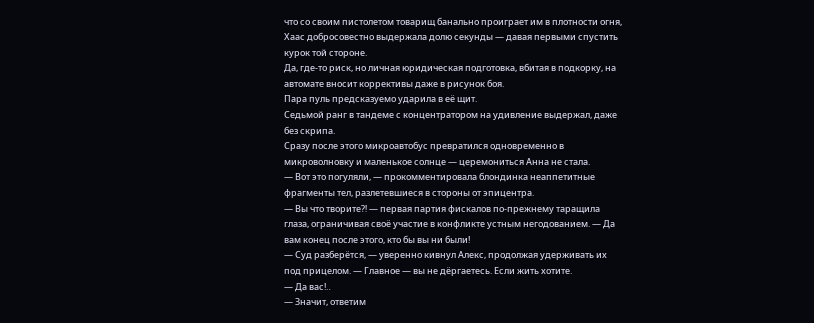что со своим пистолетом товарищ банально проиграет им в плотности огня, Хаас добросовестно выдержала долю секунды — давая первыми спустить курок той стороне.
Да, где-то риск, но личная юридическая подготовка, вбитая в подкорку, на автомате вносит коррективы даже в рисунок боя.
Пара пуль предсказуемо ударила в её щит.
Седьмой ранг в тандеме с концентратором на удивление выдержал, даже без скрипа.
Сразу после этого микроавтобус превратился одновременно в микроволновку и маленькое солнце — церемониться Анна не стала.
— Вот это погуляли, — прокомментировала блондинка неаппетитные фрагменты тел, разлетевшиеся в стороны от эпицентра.
— Вы что творите⁈ — первая партия фискалов по-прежнему таращила глаза, ограничивая своё участие в конфликте устным негодованием. — Да вам конец после этого, кто бы вы ни были!
— Суд разберётся, — уверенно кивнул Алекс, продолжая удерживать их под прицелом. — Главное — вы не дёргаетесь. Если жить хотите.
— Да вас!‥
— Значит, ответим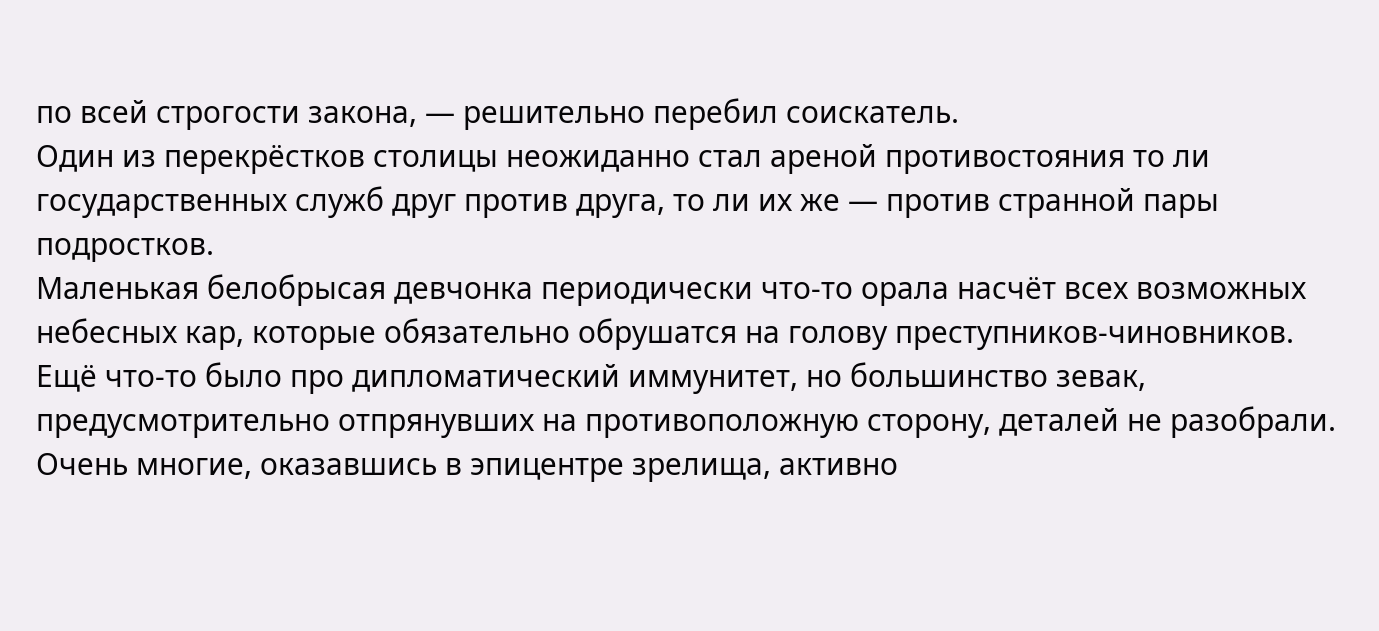по всей строгости закона, — решительно перебил соискатель.
Один из перекрёстков столицы неожиданно стал ареной противостояния то ли государственных служб друг против друга, то ли их же — против странной пары подростков.
Маленькая белобрысая девчонка периодически что-то орала насчёт всех возможных небесных кар, которые обязательно обрушатся на голову преступников-чиновников.
Ещё что-то было про дипломатический иммунитет, но большинство зевак, предусмотрительно отпрянувших на противоположную сторону, деталей не разобрали.
Очень многие, оказавшись в эпицентре зрелища, активно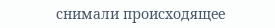снимали происходящее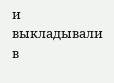и выкладывали в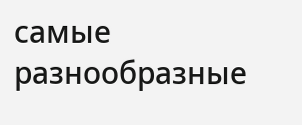самые разнообразные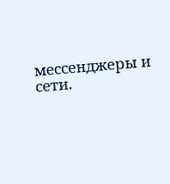мессенджеры и сети.